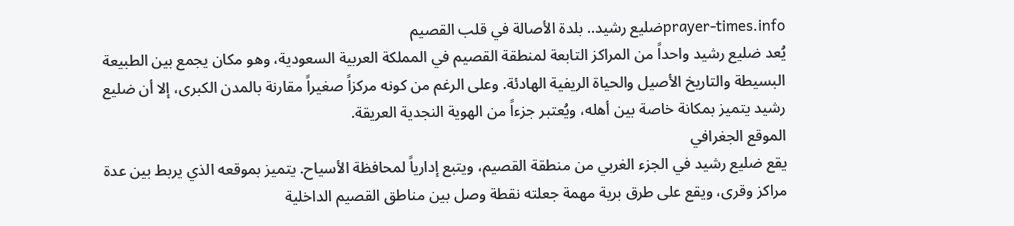prayer-times.infoضليع رشيد.. بلدة الأصالة في قلب القصيم
يُعد ضليع رشيد واحداً من المراكز التابعة لمنطقة القصيم في المملكة العربية السعودية، وهو مكان يجمع بين الطبيعة البسيطة والتاريخ الأصيل والحياة الريفية الهادئة. وعلى الرغم من كونه مركزاً صغيراً مقارنة بالمدن الكبرى، إلا أن ضليع رشيد يتميز بمكانة خاصة بين أهله، ويُعتبر جزءاً من الهوية النجدية العريقة.
الموقع الجغرافي
يقع ضليع رشيد في الجزء الغربي من منطقة القصيم، ويتبع إدارياً لمحافظة الأسياح. يتميز بموقعه الذي يربط بين عدة مراكز وقرى، ويقع على طرق برية مهمة جعلته نقطة وصل بين مناطق القصيم الداخلية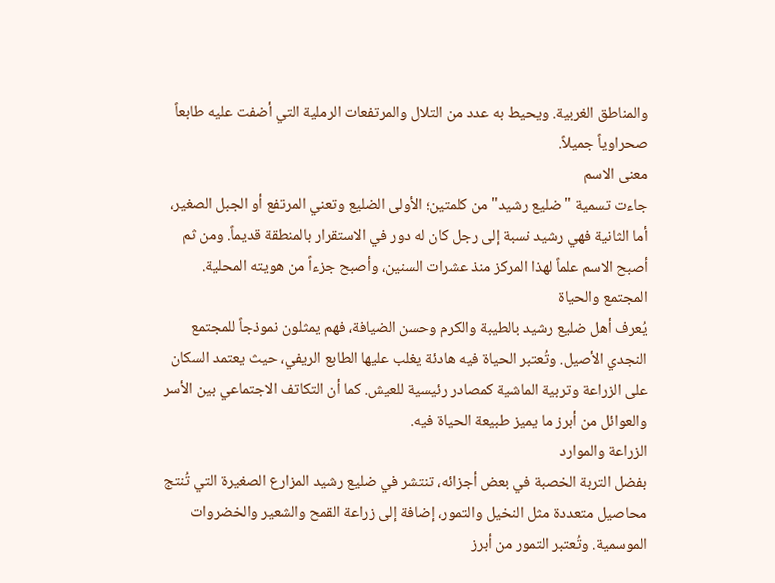والمناطق الغربية. ويحيط به عدد من التلال والمرتفعات الرملية التي أضفت عليه طابعاً صحراوياً جميلاً.
معنى الاسم
جاءت تسمية "ضليع رشيد" من كلمتين؛ الأولى الضليع وتعني المرتفع أو الجبل الصغير، أما الثانية فهي رشيد نسبة إلى رجل كان له دور في الاستقرار بالمنطقة قديماً. ومن ثم أصبح الاسم علماً لهذا المركز منذ عشرات السنين، وأصبح جزءاً من هويته المحلية.
المجتمع والحياة
يُعرف أهل ضليع رشيد بالطيبة والكرم وحسن الضيافة، فهم يمثلون نموذجاً للمجتمع النجدي الأصيل. وتُعتبر الحياة فيه هادئة يغلب عليها الطابع الريفي، حيث يعتمد السكان على الزراعة وتربية الماشية كمصادر رئيسية للعيش. كما أن التكاتف الاجتماعي بين الأسر والعوائل من أبرز ما يميز طبيعة الحياة فيه.
الزراعة والموارد
بفضل التربة الخصبة في بعض أجزائه، تنتشر في ضليع رشيد المزارع الصغيرة التي تُنتج محاصيل متعددة مثل النخيل والتمور، إضافة إلى زراعة القمح والشعير والخضروات الموسمية. وتُعتبر التمور من أبرز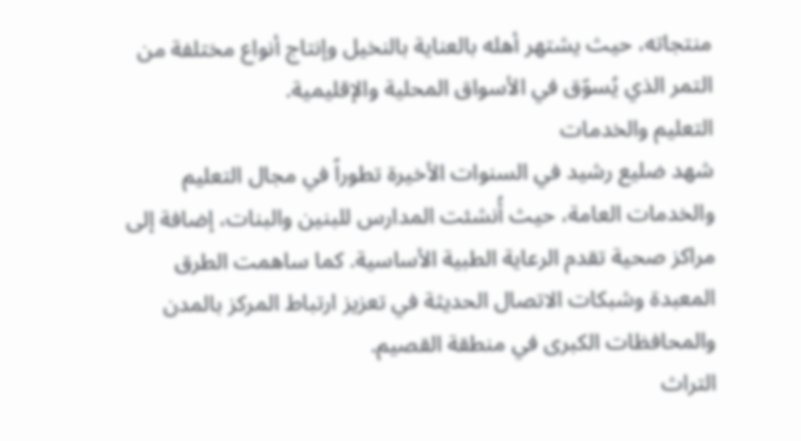منتجاته، حيث يشتهر أهله بالعناية بالنخيل وإنتاج أنواع مختلفة من التمر الذي يُسوّق في الأسواق المحلية والإقليمية.
التعليم والخدمات
شهد ضليع رشيد في السنوات الأخيرة تطوراً في مجال التعليم والخدمات العامة، حيث أُنشئت المدارس للبنين والبنات، إضافة إلى مراكز صحية تقدم الرعاية الطبية الأساسية. كما ساهمت الطرق المعبدة وشبكات الاتصال الحديثة في تعزيز ارتباط المركز بالمدن والمحافظات الكبرى في منطقة القصيم.
التراث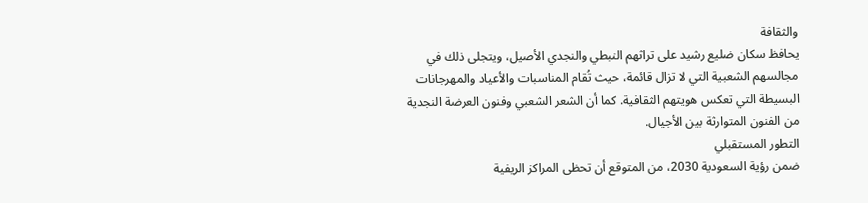والثقافة
يحافظ سكان ضليع رشيد على تراثهم النبطي والنجدي الأصيل، ويتجلى ذلك في مجالسهم الشعبية التي لا تزال قائمة، حيث تُقام المناسبات والأعياد والمهرجانات البسيطة التي تعكس هويتهم الثقافية. كما أن الشعر الشعبي وفنون العرضة النجدية من الفنون المتوارثة بين الأجيال.
التطور المستقبلي
ضمن رؤية السعودية 2030، من المتوقع أن تحظى المراكز الريفية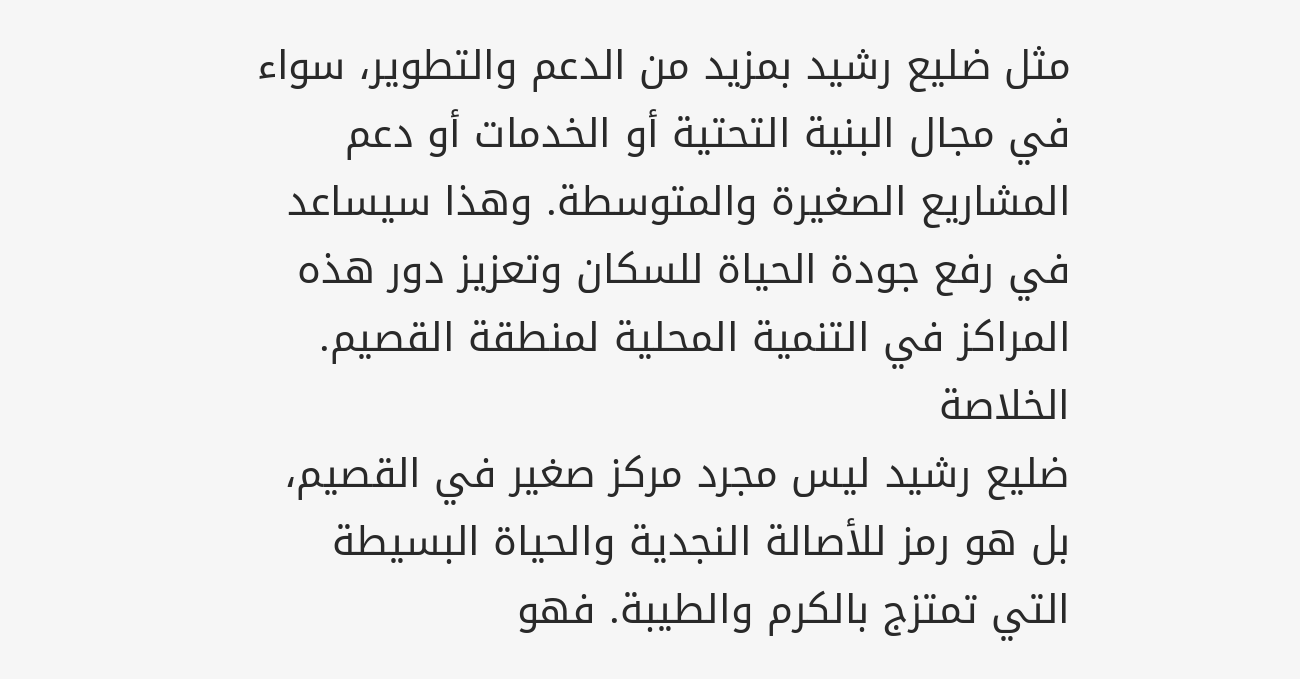مثل ضليع رشيد بمزيد من الدعم والتطوير، سواء في مجال البنية التحتية أو الخدمات أو دعم المشاريع الصغيرة والمتوسطة. وهذا سيساعد في رفع جودة الحياة للسكان وتعزيز دور هذه المراكز في التنمية المحلية لمنطقة القصيم.
الخلاصة
ضليع رشيد ليس مجرد مركز صغير في القصيم، بل هو رمز للأصالة النجدية والحياة البسيطة التي تمتزج بالكرم والطيبة. فهو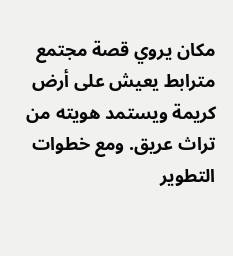مكان يروي قصة مجتمع مترابط يعيش على أرض كريمة ويستمد هويته من تراث عريق. ومع خطوات التطوير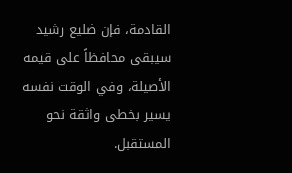القادمة، فإن ضليع رشيد سيبقى محافظاً على قيمه الأصيلة، وفي الوقت نفسه يسير بخطى واثقة نحو المستقبل.